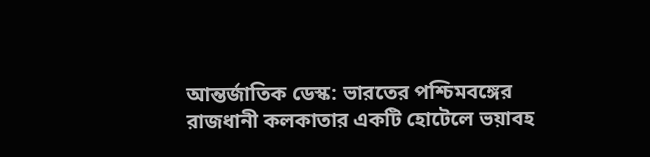আন্তর্জাতিক ডেস্ক: ভারতের পশ্চিমবঙ্গের রাজধানী কলকাতার একটি হোটেলে ভয়াবহ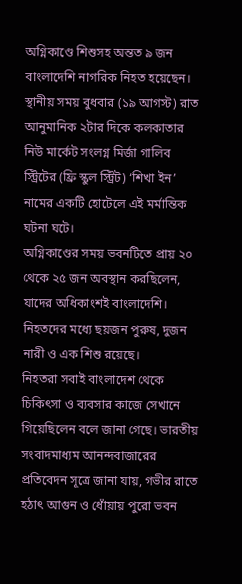অগ্নিকাণ্ডে শিশুসহ অন্তত ৯ জন বাংলাদেশি নাগরিক নিহত হয়েছেন।
স্থানীয় সময় বুধবার (১৯ আগস্ট) রাত আনুমানিক ২টার দিকে কলকাতার নিউ মার্কেট সংলগ্ন মির্জা গালিব স্ট্রিটের (ফ্রি স্কুল স্ট্রিট) ‘শিখা ইন’ নামের একটি হোটেলে এই মর্মান্তিক ঘটনা ঘটে।
অগ্নিকাণ্ডের সময় ভবনটিতে প্রায় ২০ থেকে ২৫ জন অবস্থান করছিলেন, যাদের অধিকাংশই বাংলাদেশি। নিহতদের মধ্যে ছয়জন পুরুষ, দুজন নারী ও এক শিশু রয়েছে।
নিহতরা সবাই বাংলাদেশ থেকে চিকিৎসা ও ব্যবসার কাজে সেখানে গিয়েছিলেন বলে জানা গেছে। ভারতীয় সংবাদমাধ্যম আনন্দবাজারের প্রতিবেদন সূত্রে জানা যায়, গভীর রাতে হঠাৎ আগুন ও ধোঁয়ায় পুরো ভবন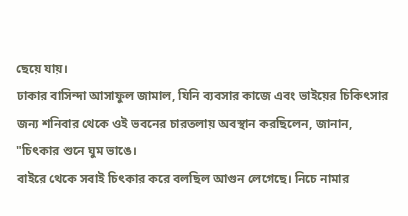ছেয়ে যায়।
ঢাকার বাসিন্দা আসাফুল জামাল, যিনি ব্যবসার কাজে এবং ভাইয়ের চিকিৎসার জন্য শনিবার থেকে ওই ভবনের চারতলায় অবস্থান করছিলেন, জানান, "চিৎকার শুনে ঘুম ভাঙে।
বাইরে থেকে সবাই চিৎকার করে বলছিল আগুন লেগেছে। নিচে নামার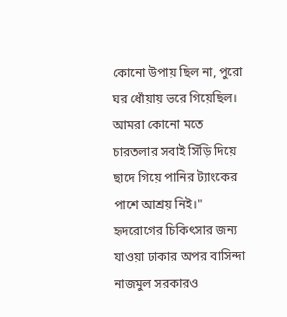কোনো উপায় ছিল না, পুরো ঘর ধোঁয়ায় ভরে গিয়েছিল। আমরা কোনো মতে চারতলার সবাই সিঁড়ি দিয়ে ছাদে গিয়ে পানির ট্যাংকের পাশে আশ্রয় নিই।"
হৃদরোগের চিকিৎসার জন্য যাওয়া ঢাকার অপর বাসিন্দা নাজমুল সরকারও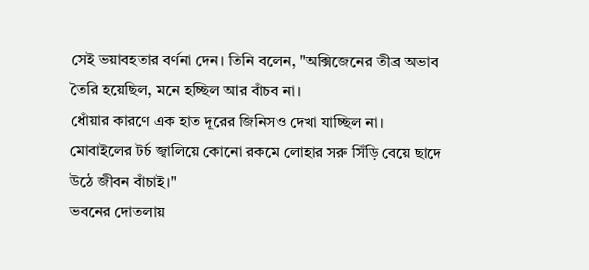সেই ভয়াবহতার বর্ণনা দেন। তিনি বলেন, "অক্সিজেনের তীব্র অভাব তৈরি হয়েছিল, মনে হচ্ছিল আর বাঁচব না।
ধোঁয়ার কারণে এক হাত দূরের জিনিসও দেখা যাচ্ছিল না। মোবাইলের টর্চ জ্বালিয়ে কোনো রকমে লোহার সরু সিঁড়ি বেয়ে ছাদে উঠে জীবন বাঁচাই।"
ভবনের দোতলায়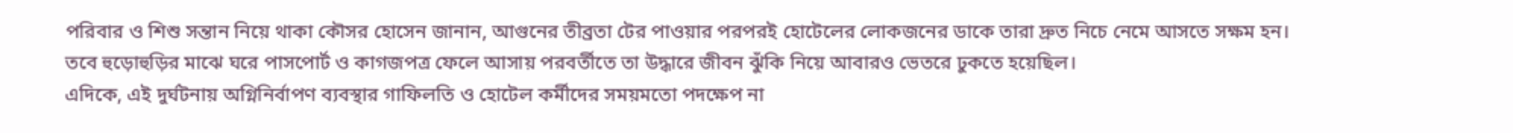পরিবার ও শিশু সন্তান নিয়ে থাকা কৌসর হোসেন জানান, আগুনের তীব্রতা টের পাওয়ার পরপরই হোটেলের লোকজনের ডাকে তারা দ্রুত নিচে নেমে আসতে সক্ষম হন।
তবে হুড়োহুড়ির মাঝে ঘরে পাসপোর্ট ও কাগজপত্র ফেলে আসায় পরবর্তীতে তা উদ্ধারে জীবন ঝুঁকি নিয়ে আবারও ভেতরে ঢুকতে হয়েছিল।
এদিকে, এই দুর্ঘটনায় অগ্নিনির্বাপণ ব্যবস্থার গাফিলতি ও হোটেল কর্মীদের সময়মতো পদক্ষেপ না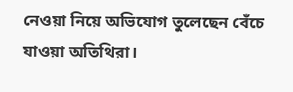নেওয়া নিয়ে অভিযোগ তুলেছেন বেঁচে যাওয়া অতিথিরা।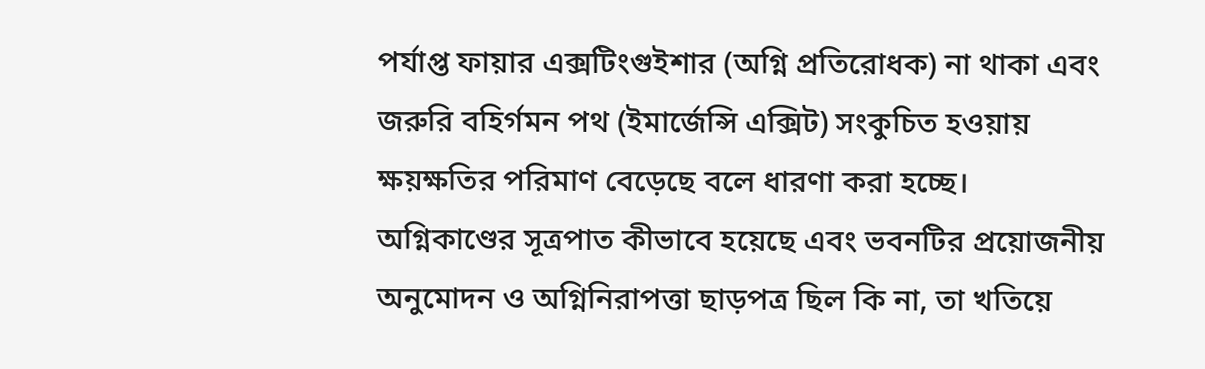পর্যাপ্ত ফায়ার এক্সটিংগুইশার (অগ্নি প্রতিরোধক) না থাকা এবং জরুরি বহির্গমন পথ (ইমার্জেন্সি এক্সিট) সংকুচিত হওয়ায় ক্ষয়ক্ষতির পরিমাণ বেড়েছে বলে ধারণা করা হচ্ছে।
অগ্নিকাণ্ডের সূত্রপাত কীভাবে হয়েছে এবং ভবনটির প্রয়োজনীয় অনুমোদন ও অগ্নিনিরাপত্তা ছাড়পত্র ছিল কি না, তা খতিয়ে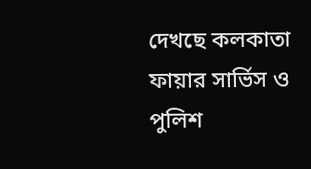দেখছে কলকাতা ফায়ার সার্ভিস ও পুলিশ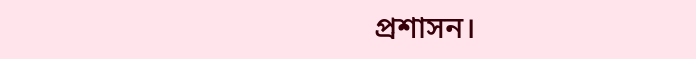প্রশাসন।